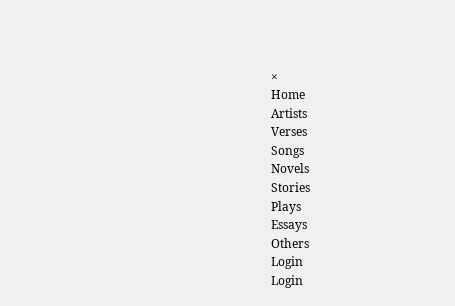×
Home
Artists
Verses
Songs
Novels
Stories
Plays
Essays
Others
Login
Login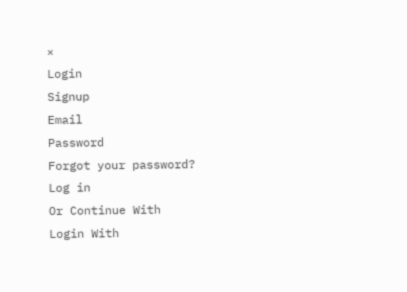×
Login
Signup
Email
Password
Forgot your password?
Log in
Or Continue With
Login With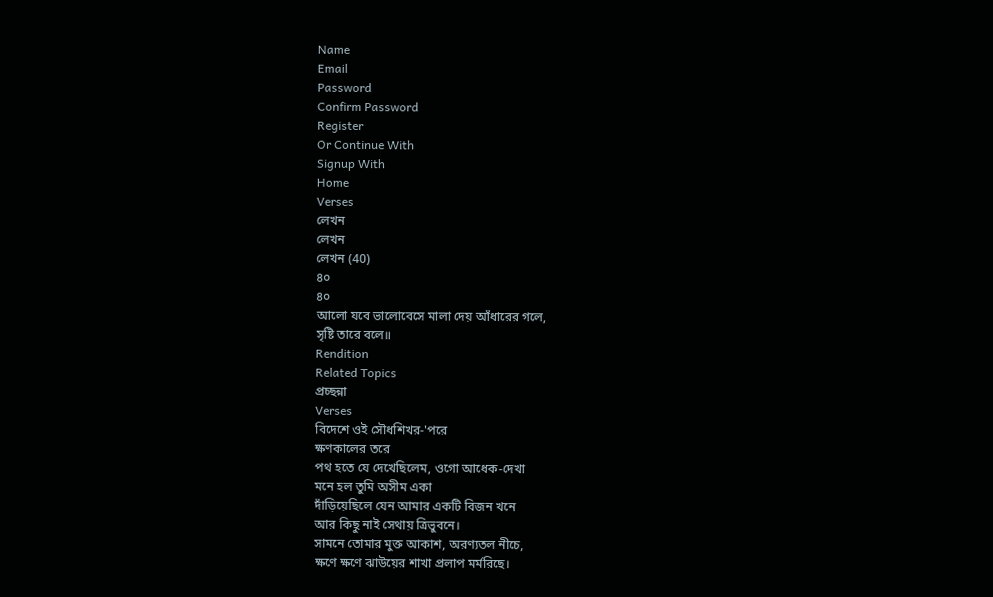Name
Email
Password
Confirm Password
Register
Or Continue With
Signup With
Home
Verses
লেখন
লেখন
লেখন (40)
৪০
৪০
আলো যবে ভালোবেসে মালা দেয় আঁধারের গলে,
সৃষ্টি তারে বলে॥
Rendition
Related Topics
প্রচ্ছন্না
Verses
বিদেশে ওই সৌধশিখর-'পরে
ক্ষণকালের তরে
পথ হতে যে দেখেছিলেম, ওগো আধেক-দেখা
মনে হল তুমি অসীম একা
দাঁড়িয়েছিলে যেন আমার একটি বিজন খনে
আর কিছু নাই সেথায় ত্রিভুবনে।
সামনে তোমার মুক্ত আকাশ, অরণ্যতল নীচে,
ক্ষণে ক্ষণে ঝাউয়ের শাখা প্রলাপ মর্মরিছে।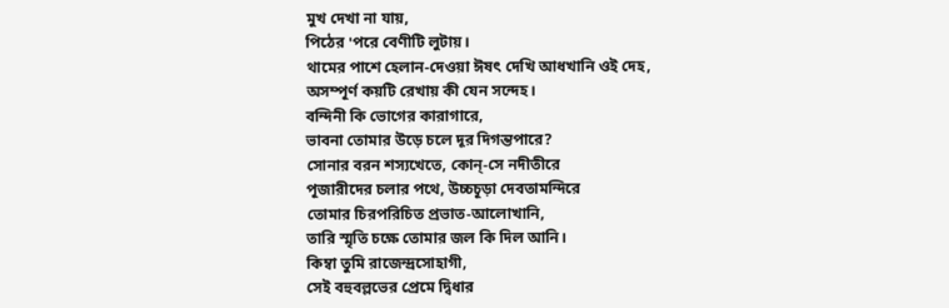মুখ দেখা না যায়,
পিঠের 'পরে বেণীটি লুটায়।
থামের পাশে হেলান-দেওয়া ঈষৎ দেখি আধখানি ওই দেহ,
অসম্পূর্ণ কয়টি রেখায় কী যেন সন্দেহ।
বন্দিনী কি ভোগের কারাগারে,
ভাবনা তোমার উড়ে চলে দূর দিগন্তপারে?
সোনার বরন শস্যখেতে, কোন্-সে নদীতীরে
পূজারীদের চলার পথে, উচ্চচূড়া দেবতামন্দিরে
তোমার চিরপরিচিত প্রভাত-আলোখানি,
তারি স্মৃতি চক্ষে তোমার জল কি দিল আনি।
কিম্বা তুমি রাজেন্দ্রসোহাগী,
সেই বহুবল্লভের প্রেমে দ্বিধার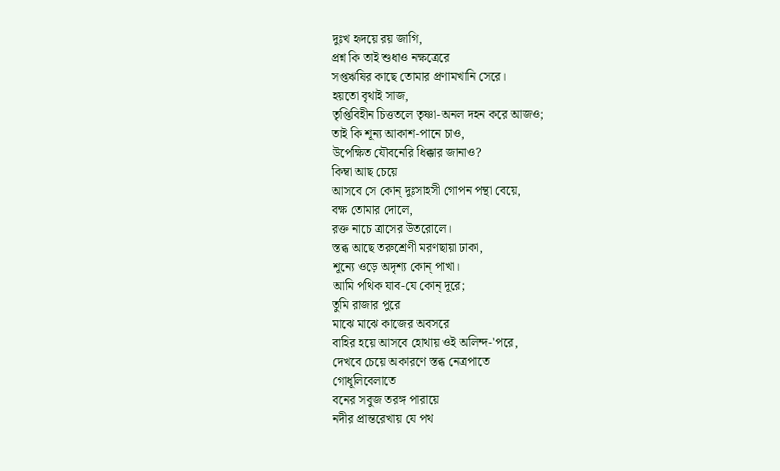দুঃখ হৃদয়ে রয় জাগি,
প্রশ্ন কি তাই শুধাও নক্ষত্রেরে
সপ্তঋষির কাছে তোমার প্রণামখানি সেরে।
হয়তো বৃথাই সাজ,
তৃপ্তিবিহীন চিত্ততলে তৃষ্ণা-অনল দহন করে আজও;
তাই কি শূন্য আকাশ-পানে চাও,
উপেক্ষিত যৌবনেরি ধিক্কার জানাও?
কিম্বা আছ চেয়ে
আসবে সে কোন্ দুঃসাহসী গোপন পন্থা বেয়ে,
বক্ষ তোমার দোলে,
রক্ত নাচে ত্রাসের উতরোলে।
স্তব্ধ আছে তরুশ্রেণী মরণছায়া ঢাকা,
শূন্যে ওড়ে অদৃশ্য কোন্ পাখা।
আমি পথিক যাব-যে কোন্ দূরে;
তুমি রাজার পুরে
মাঝে মাঝে কাজের অবসরে
বাহির হয়ে আসবে হোথায় ওই অলিন্দ-'পরে,
দেখবে চেয়ে অকারণে স্তব্ধ নেত্রপাতে
গোধূলিবেলাতে
বনের সবুজ তরঙ্গ পারায়ে
নদীর প্রান্তরেখায় যে পথ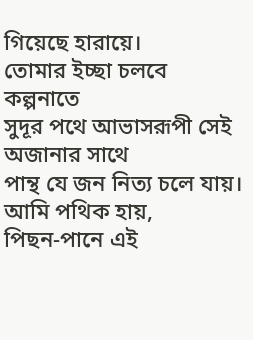গিয়েছে হারায়ে।
তোমার ইচ্ছা চলবে কল্পনাতে
সুদূর পথে আভাসরূপী সেই অজানার সাথে
পান্থ যে জন নিত্য চলে যায়।
আমি পথিক হায়,
পিছন-পানে এই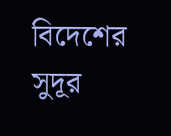বিদেশের সুদূর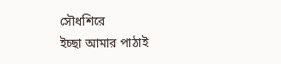সৌধশিরে
ইচ্ছা আমার পাঠাই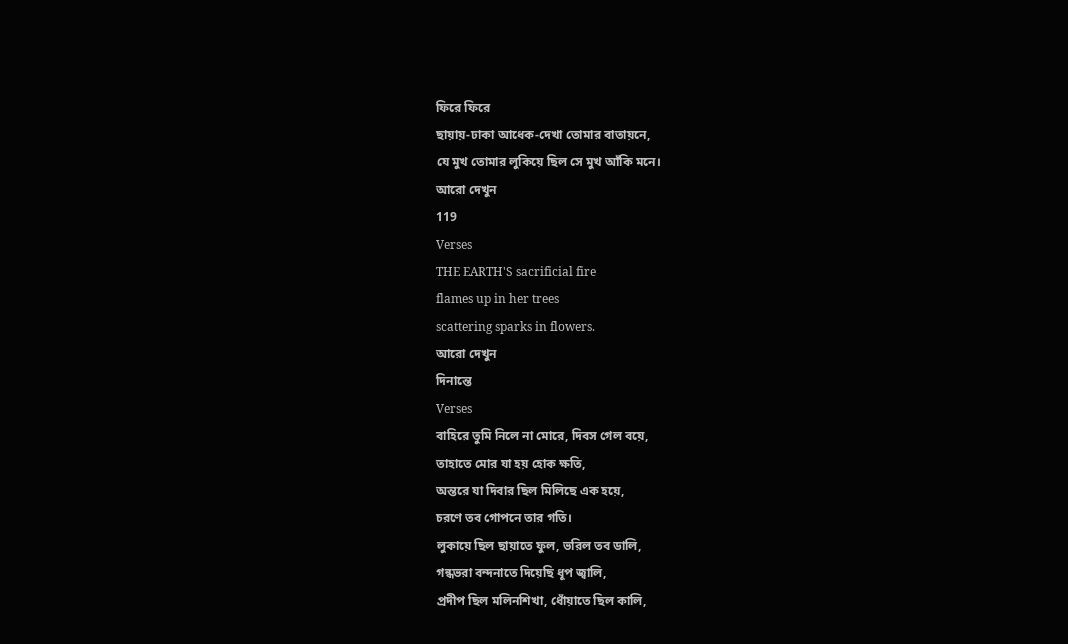ফিরে ফিরে
ছায়ায়-ঢাকা আধেক-দেখা তোমার বাতায়নে,
যে মুখ তোমার লুকিয়ে ছিল সে মুখ আঁকি মনে।
আরো দেখুন
119
Verses
THE EARTH'S sacrificial fire
flames up in her trees
scattering sparks in flowers.
আরো দেখুন
দিনান্তে
Verses
বাহিরে তুমি নিলে না মোরে, দিবস গেল বয়ে,
তাহাতে মোর যা হয় হোক ক্ষতি,
অন্তরে যা দিবার ছিল মিলিছে এক হয়ে,
চরণে তব গোপনে তার গতি।
লুকায়ে ছিল ছায়াতে ফুল, ভরিল তব ডালি,
গন্ধভরা বন্দনাতে দিয়েছি ধূপ জ্বালি,
প্রদীপ ছিল মলিনশিখা, ধোঁয়াতে ছিল কালি,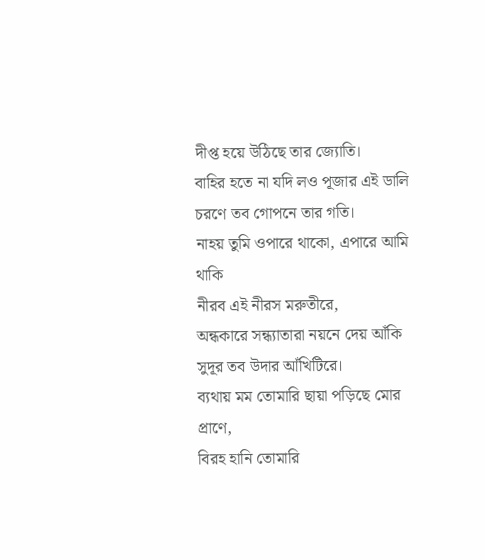দীপ্ত হয়ে উঠিছে তার জ্যোতি।
বাহির হতে না যদি লও পূজার এই ডালি
চরণে তব গোপনে তার গতি।
নাহয় তুমি ওপারে থাকো, এপারে আমি থাকি
নীরব এই নীরস মরুতীরে,
অন্ধকারে সন্ধ্যাতারা নয়নে দেয় আঁকি
সুদূর তব উদার আঁখিটিরে।
ব্যথায় মম তোমারি ছায়া পড়িছে মোর প্রাণে,
বিরহ হানি তোমারি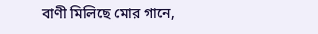বাণী মিলিছে মোর গানে,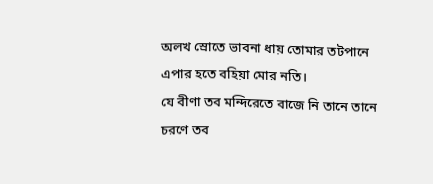অলখ স্রোতে ভাবনা ধায় তোমার তটপানে
এপার হতে বহিয়া মোর নতি।
যে বীণা তব মন্দিরেতে বাজে নি তানে তানে
চরণে তব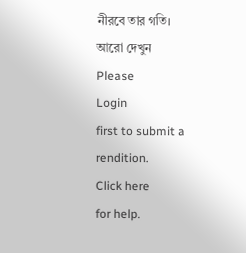নীরবে তার গতি।
আরো দেখুন
Please
Login
first to submit a rendition.
Click here
for help.